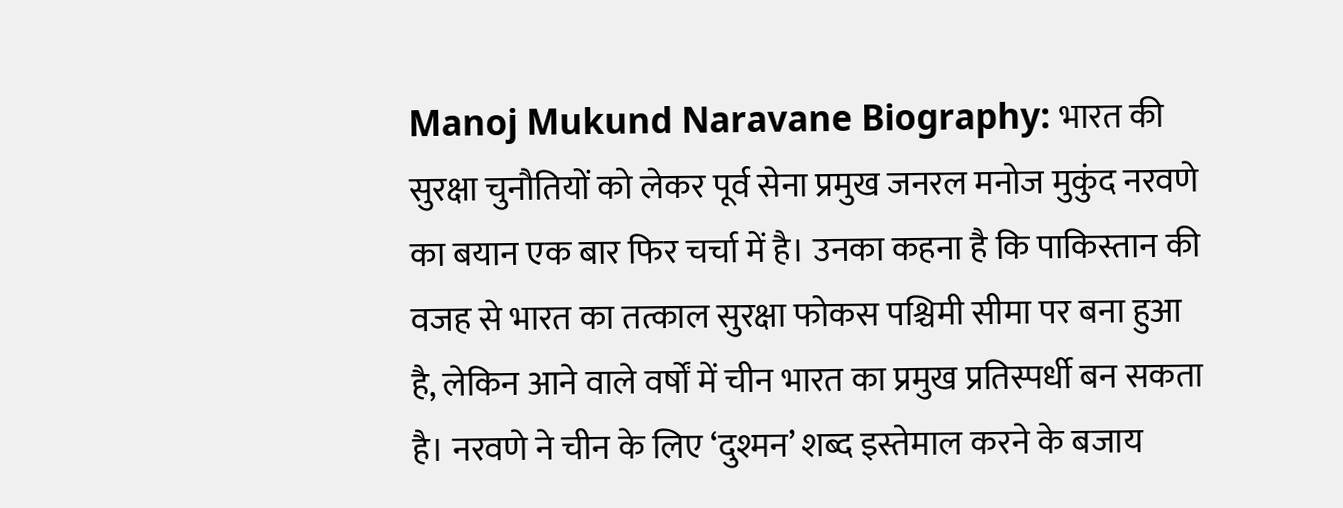Manoj Mukund Naravane Biography: भारत की सुरक्षा चुनौतियों को लेकर पूर्व सेना प्रमुख जनरल मनोज मुकुंद नरवणे का बयान एक बार फिर चर्चा में है। उनका कहना है कि पाकिस्तान की वजह से भारत का तत्काल सुरक्षा फोकस पश्चिमी सीमा पर बना हुआ है, लेकिन आने वाले वर्षों में चीन भारत का प्रमुख प्रतिस्पर्धी बन सकता है। नरवणे ने चीन के लिए ‘दुश्मन’ शब्द इस्तेमाल करने के बजाय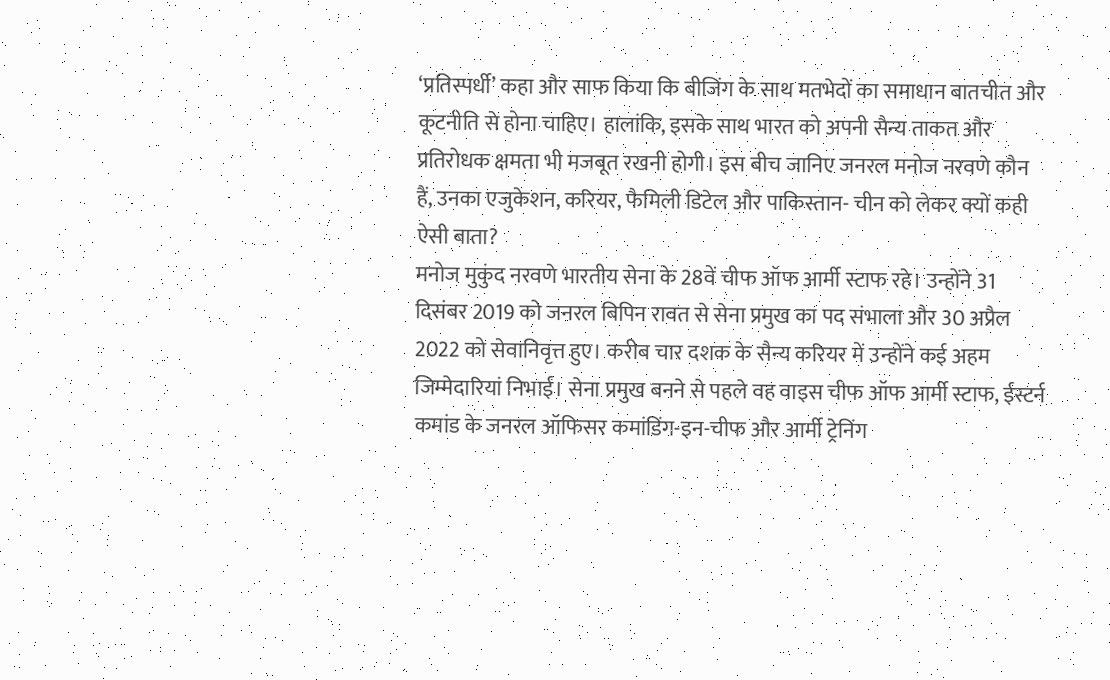‘प्रतिस्पर्धी’ कहा और साफ किया कि बीजिंग के साथ मतभेदों का समाधान बातचीत और कूटनीति से होना चाहिए। हालांकि, इसके साथ भारत को अपनी सैन्य ताकत और प्रतिरोधक क्षमता भी मजबूत रखनी होगी। इस बीच जानिए जनरल मनोज नरवणे कौन हैं, उनका एजुकेशन, करियर, फैमिली डिटेल और पाकिस्तान- चीन को लेकर क्यों कही ऐसी बाता?
मनोज मुकुंद नरवणे भारतीय सेना के 28वें चीफ ऑफ आर्मी स्टाफ रहे। उन्होंने 31 दिसंबर 2019 को जनरल बिपिन रावत से सेना प्रमुख का पद संभाला और 30 अप्रैल 2022 को सेवानिवृत्त हुए। करीब चार दशक के सैन्य करियर में उन्होंने कई अहम जिम्मेदारियां निभाईं। सेना प्रमुख बनने से पहले वह वाइस चीफ ऑफ आर्मी स्टाफ, ईस्टर्न कमांड के जनरल ऑफिसर कमांडिंग-इन-चीफ और आर्मी ट्रेनिंग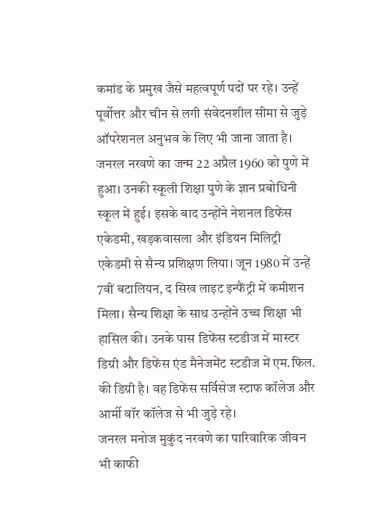कमांड के प्रमुख जैसे महत्वपूर्ण पदों पर रहे। उन्हें पूर्वोत्तर और चीन से लगी संवेदनशील सीमा से जुड़े ऑपरेशनल अनुभव के लिए भी जाना जाता है।
जनरल नरवणे का जन्म 22 अप्रैल 1960 को पुणे में हुआ। उनकी स्कूली शिक्षा पुणे के ज्ञान प्रबोधिनी स्कूल में हुई। इसके बाद उन्होंने नेशनल डिफेंस एकेडमी, खड़कवासला और इंडियन मिलिट्री एकेडमी से सैन्य प्रशिक्षण लिया। जून 1980 में उन्हें 7वीं बटालियन, द सिख लाइट इन्फैंट्री में कमीशन मिला। सैन्य शिक्षा के साथ उन्होंने उच्च शिक्षा भी हासिल की। उनके पास डिफेंस स्टडीज में मास्टर डिग्री और डिफेंस एंड मैनेजमेंट स्टडीज में एम.फिल. की डिग्री है। वह डिफेंस सर्विसेज स्टाफ कॉलेज और आर्मी वॉर कॉलेज से भी जुड़े रहे।
जनरल मनोज मुकुंद नरवणे का पारिवारिक जीवन भी काफी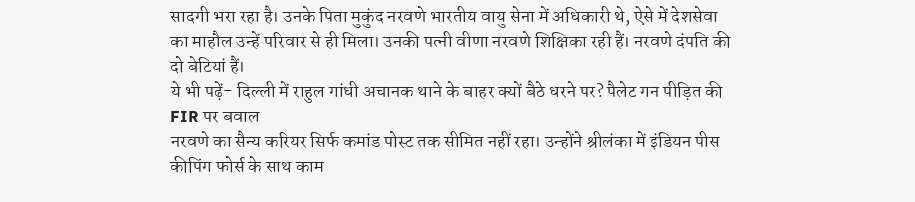सादगी भरा रहा है। उनके पिता मुकुंद नरवणे भारतीय वायु सेना में अधिकारी थे, ऐसे में देशसेवा का माहौल उन्हें परिवार से ही मिला। उनकी पत्नी वीणा नरवणे शिक्षिका रही हैं। नरवणे दंपति की दो बेटियां हैं।
ये भी पढ़ें- दिल्ली में राहुल गांधी अचानक थाने के बाहर क्यों बैठे धरने पर? पैलेट गन पीड़ित की FIR पर बवाल
नरवणे का सैन्य करियर सिर्फ कमांड पोस्ट तक सीमित नहीं रहा। उन्होंने श्रीलंका में इंडियन पीस कीपिंग फोर्स के साथ काम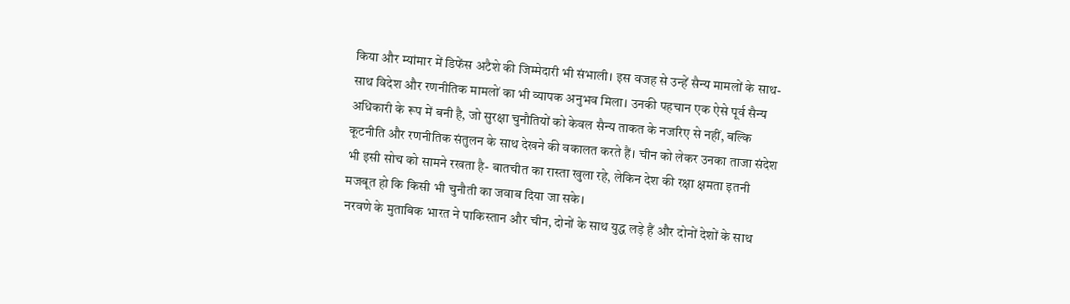किया और म्यांमार में डिफेंस अटैशे की जिम्मेदारी भी संभाली। इस वजह से उन्हें सैन्य मामलों के साथ-साथ विदेश और रणनीतिक मामलों का भी व्यापक अनुभव मिला। उनकी पहचान एक ऐसे पूर्व सैन्य अधिकारी के रूप में बनी है, जो सुरक्षा चुनौतियों को केवल सैन्य ताकत के नजरिए से नहीं, बल्कि कूटनीति और रणनीतिक संतुलन के साथ देखने की वकालत करते हैं। चीन को लेकर उनका ताजा संदेश भी इसी सोच को सामने रखता है- बातचीत का रास्ता खुला रहे, लेकिन देश की रक्षा क्षमता इतनी मजबूत हो कि किसी भी चुनौती का जवाब दिया जा सके।
नरवणे के मुताबिक भारत ने पाकिस्तान और चीन, दोनों के साथ युद्ध लड़े हैं और दोनों देशों के साथ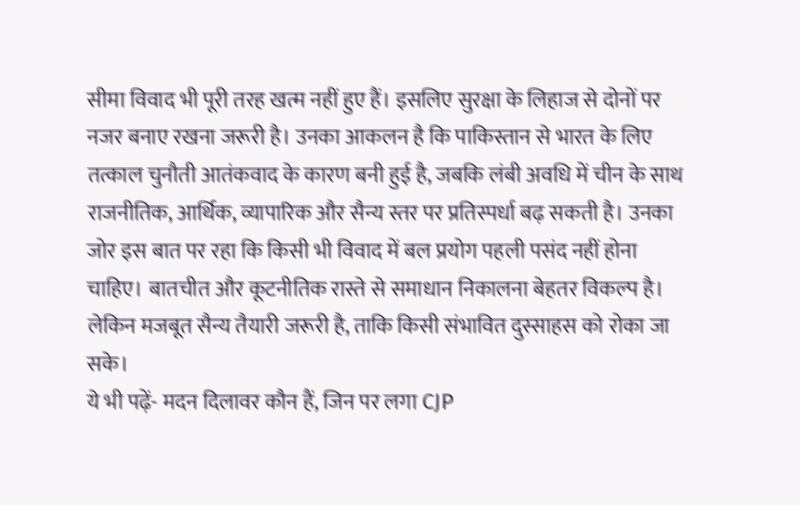सीमा विवाद भी पूरी तरह खत्म नहीं हुए हैं। इसलिए सुरक्षा के लिहाज से दोनों पर नजर बनाए रखना जरूरी है। उनका आकलन है कि पाकिस्तान से भारत के लिए तत्काल चुनौती आतंकवाद के कारण बनी हुई है, जबकि लंबी अवधि में चीन के साथ राजनीतिक, आर्थिक, व्यापारिक और सैन्य स्तर पर प्रतिस्पर्धा बढ़ सकती है। उनका जोर इस बात पर रहा कि किसी भी विवाद में बल प्रयोग पहली पसंद नहीं होना चाहिए। बातचीत और कूटनीतिक रास्ते से समाधान निकालना बेहतर विकल्प है। लेकिन मजबूत सैन्य तैयारी जरूरी है, ताकि किसी संभावित दुस्साहस को रोका जा सके।
ये भी पढ़ें- मदन दिलावर कौन हैं, जिन पर लगा CJP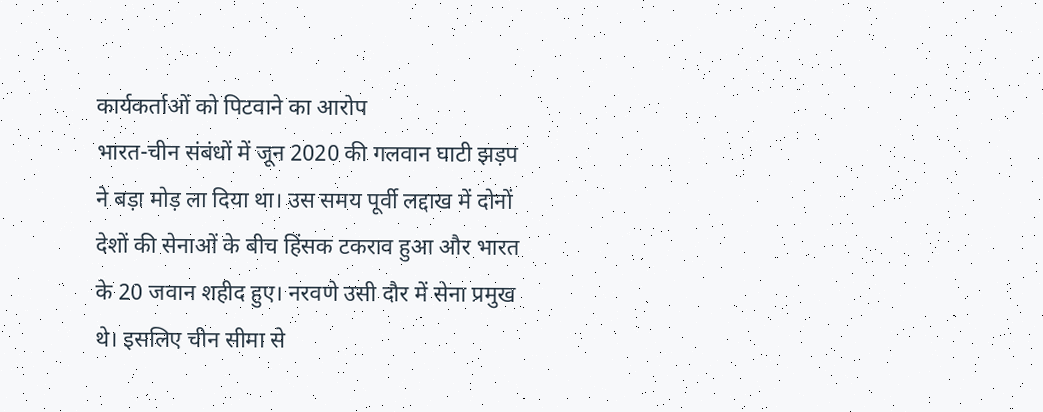कार्यकर्ताओं को पिटवाने का आरोप
भारत-चीन संबंधों में जून 2020 की गलवान घाटी झड़प ने बड़ा मोड़ ला दिया था। उस समय पूर्वी लद्दाख में दोनों देशों की सेनाओं के बीच हिंसक टकराव हुआ और भारत के 20 जवान शहीद हुए। नरवणे उसी दौर में सेना प्रमुख थे। इसलिए चीन सीमा से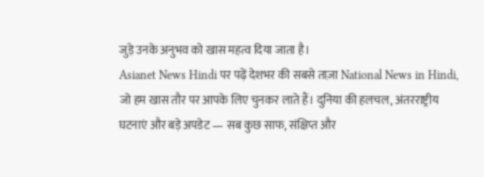जुड़े उनके अनुभव को खास महत्व दिया जाता है।
Asianet News Hindi पर पढ़ें देशभर की सबसे ताज़ा National News in Hindi, जो हम खास तौर पर आपके लिए चुनकर लाते हैं। दुनिया की हलचल, अंतरराष्ट्रीय घटनाएं और बड़े अपडेट — सब कुछ साफ, संक्षिप्त और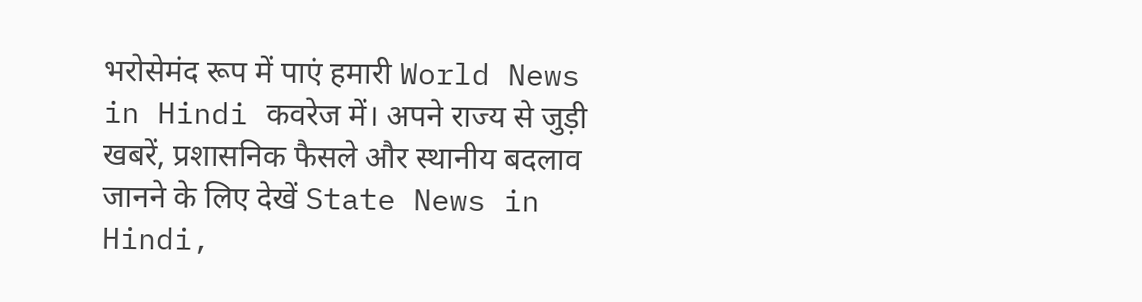भरोसेमंद रूप में पाएं हमारी World News in Hindi कवरेज में। अपने राज्य से जुड़ी खबरें, प्रशासनिक फैसले और स्थानीय बदलाव जानने के लिए देखें State News in Hindi,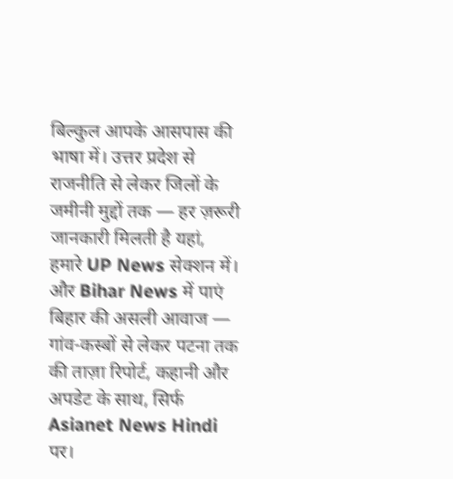बिल्कुल आपके आसपास की भाषा में। उत्तर प्रदेश से राजनीति से लेकर जिलों के जमीनी मुद्दों तक — हर ज़रूरी जानकारी मिलती है यहां, हमारे UP News सेक्शन में। और Bihar News में पाएं बिहार की असली आवाज — गांव-कस्बों से लेकर पटना तक की ताज़ा रिपोर्ट, कहानी और अपडेट के साथ, सिर्फ Asianet News Hindi पर।